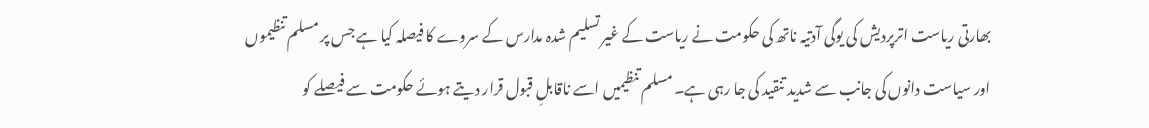بھارتی ریاست اترپردیش کی یوگی آدتیہ ناتھ کی حکومت نے ریاست کے غیر تسلیم شدہ مدارس کے سروے کا فیصلہ کیا ہے جس پر مسلم تنظیموں اور سیاست دانوں کی جانب سے شدید تنقید کی جا رہی ہے۔ مسلم تنظیمیں اسے ناقابلِ قبول قرار دیتے ہوئے حکومت سے فیصلے کو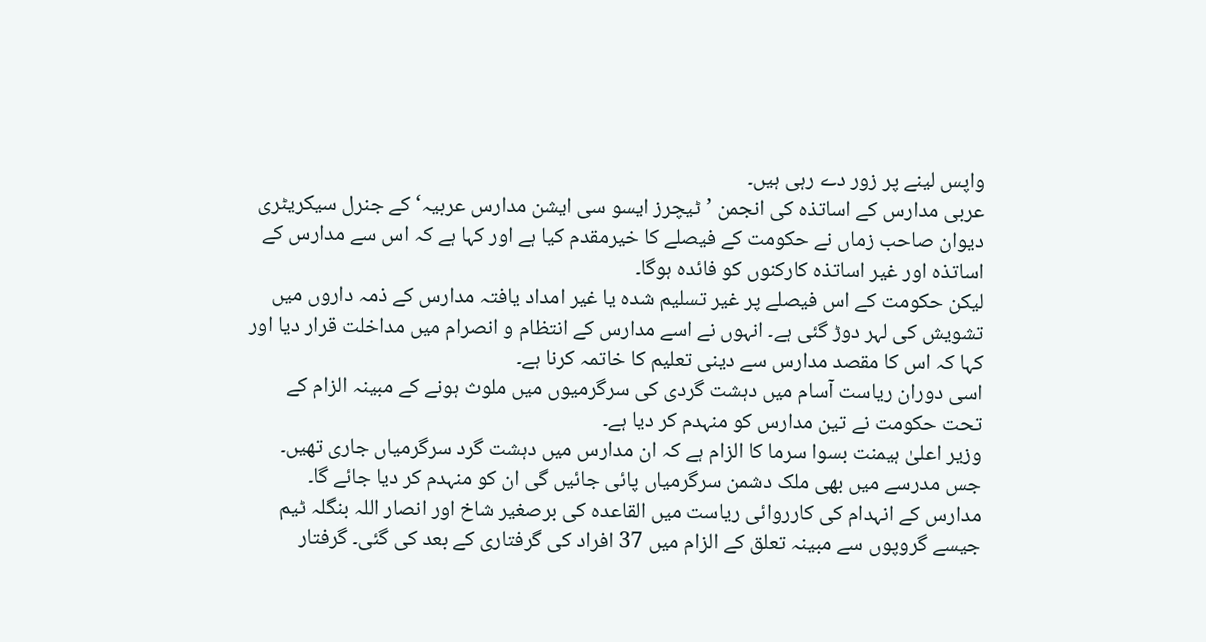واپس لینے پر زور دے رہی ہیں۔
عربی مدارس کے اساتذہ کی انجمن ’ٹیچرز ایسو سی ایشن مدارس عربیہ‘ کے جنرل سیکریٹری دیوان صاحب زماں نے حکومت کے فیصلے کا خیرمقدم کیا ہے اور کہا ہے کہ اس سے مدارس کے اساتذہ اور غیر اساتذہ کارکنوں کو فائدہ ہوگا۔
لیکن حکومت کے اس فیصلے پر غیر تسلیم شدہ یا غیر امداد یافتہ مدارس کے ذمہ داروں میں تشویش کی لہر دوڑ گئی ہے۔ انہوں نے اسے مدارس کے انتظام و انصرام میں مداخلت قرار دیا اور کہا کہ اس کا مقصد مدارس سے دینی تعلیم کا خاتمہ کرنا ہے۔
اسی دوران ریاست آسام میں دہشت گردی کی سرگرمیوں میں ملوث ہونے کے مبینہ الزام کے تحت حکومت نے تین مدارس کو منہدم کر دیا ہے۔
وزیر اعلیٰ ہیمنت بسوا سرما کا الزام ہے کہ ان مدارس میں دہشت گرد سرگرمیاں جاری تھیں۔ جس مدرسے میں بھی ملک دشمن سرگرمیاں پائی جائیں گی ان کو منہدم کر دیا جائے گا۔
مدارس کے انہدام کی کارروائی ریاست میں القاعدہ کی برصغیر شاخ اور انصار اللہ بنگلہ ٹیم جیسے گروپوں سے مبینہ تعلق کے الزام میں 37 افراد کی گرفتاری کے بعد کی گئی۔ گرفتار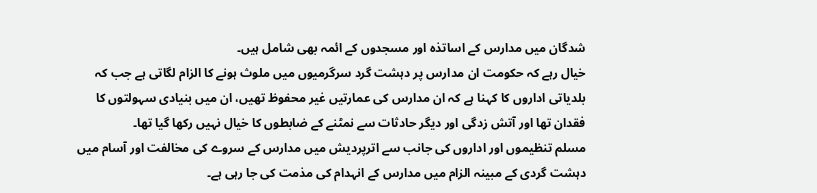شدگان میں مدارس کے اساتذہ اور مسجدوں کے ائمہ بھی شامل ہیں۔
خیال رہے کہ حکومت ان مدارس پر دہشت گرد سرگرمیوں میں ملوث ہونے کا الزام لگاتی ہے جب کہ بلدیاتی اداروں کا کہنا ہے کہ ان مدارس کی عمارتیں غیر محفوظ تھیں، ان میں بنیادی سہولتوں کا فقدان تھا اور آتش زدگی اور دیگر حادثات سے نمٹنے کے ضابطوں کا خیال نہیں رکھا گیا تھا۔
مسلم تنظیموں اور اداروں کی جانب سے اترپردیش میں مدارس کے سروے کی مخالفت اور آسام میں دہشت گردی کے مبینہ الزام میں مدارس کے انہدام کی مذمت کی جا رہی ہے۔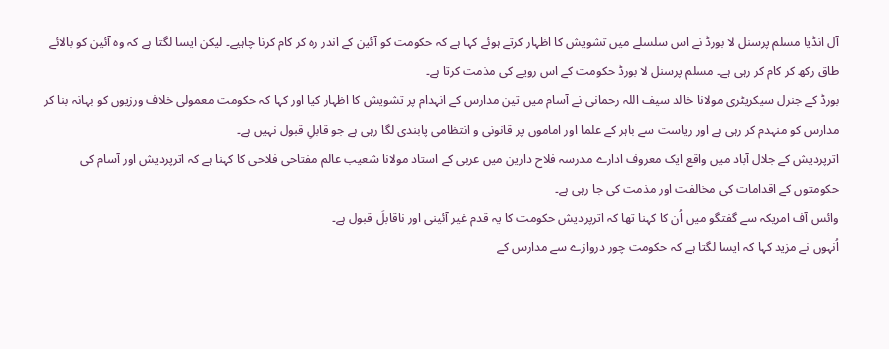آل انڈیا مسلم پرسنل لا بورڈ نے اس سلسلے میں تشویش کا اظہار کرتے ہوئے کہا ہے کہ حکومت کو آئین کے اندر رہ کر کام کرنا چاہیے۔ لیکن ایسا لگتا ہے کہ وہ آئین کو بالائے طاق رکھ کر کام کر رہی ہے۔ مسلم پرسنل لا بورڈ حکومت کے اس رویے کی مذمت کرتا ہے۔
بورڈ کے جنرل سیکریٹری مولانا خالد سیف اللہ رحمانی نے آسام میں تین مدارس کے انہدام پر تشویش کا اظہار کیا اور کہا کہ حکومت معمولی خلاف ورزیوں کو بہانہ بنا کر مدارس کو منہدم کر رہی ہے اور ریاست سے باہر کے علما اور اماموں پر قانونی و انتظامی پابندی لگا رہی ہے جو قابلِ قبول نہیں ہے۔
اترپردیش کے جلال آباد میں واقع ایک معروف ادارے مدرسہ فلاح دارین میں عربی کے استاد مولانا شعیب عالم مفتاحی فلاحی کا کہنا ہے کہ اترپردیش اور آسام کی حکومتوں کے اقدامات کی مخالفت اور مذمت کی جا رہی ہے۔
وائس آف امریکہ سے گفتگو میں اُن کا کہنا تھا کہ اترپردیش حکومت کا یہ قدم غیر آئینی اور ناقابلَ قبول ہے۔
اُنہوں نے مزید کہا کہ ایسا لگتا ہے کہ حکومت چور دروازے سے مدارس کے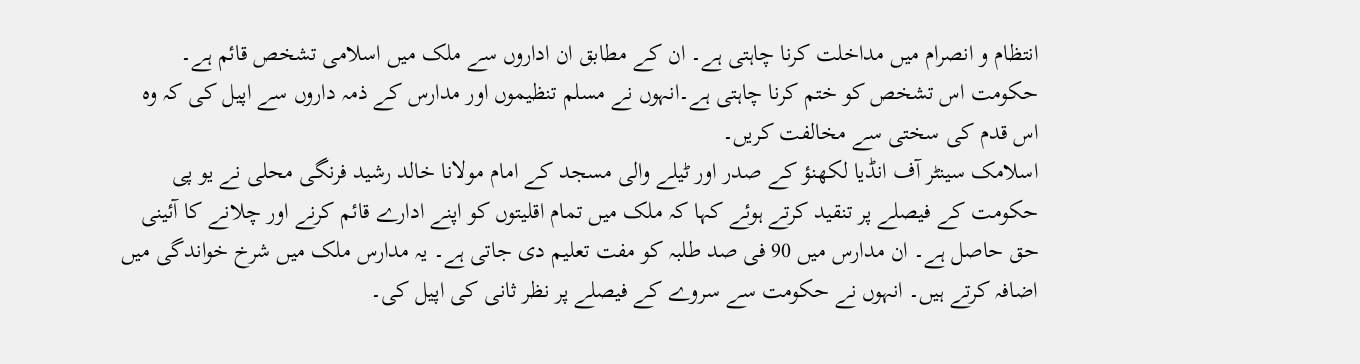انتظام و انصرام میں مداخلت کرنا چاہتی ہے۔ ان کے مطابق ان اداروں سے ملک میں اسلامی تشخص قائم ہے۔ حکومت اس تشخص کو ختم کرنا چاہتی ہے۔انہوں نے مسلم تنظیموں اور مدارس کے ذمہ داروں سے اپیل کی کہ وہ اس قدم کی سختی سے مخالفت کریں۔
اسلامک سینٹر آف انڈیا لکھنؤ کے صدر اور ٹیلے والی مسجد کے امام مولانا خالد رشید فرنگی محلی نے یو پی حکومت کے فیصلے پر تنقید کرتے ہوئے کہا کہ ملک میں تمام اقلیتوں کو اپنے ادارے قائم کرنے اور چلانے کا آئینی حق حاصل ہے۔ ان مدارس میں 90 فی صد طلبہ کو مفت تعلیم دی جاتی ہے۔ یہ مدارس ملک میں شرخ خواندگی میں اضافہ کرتے ہیں۔ انہوں نے حکومت سے سروے کے فیصلے پر نظر ثانی کی اپیل کی۔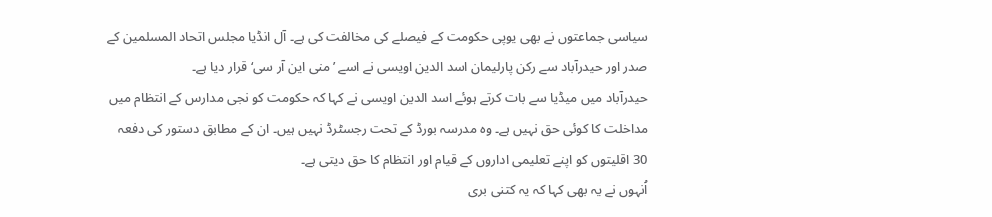سیاسی جماعتوں نے بھی یوپی حکومت کے فیصلے کی مخالفت کی ہے۔ آل انڈیا مجلس اتحاد المسلمین کے صدر اور حیدرآباد سے رکن پارلیمان اسد الدین اویسی نے اسے ’منی این آر سی‘ قرار دیا ہے۔
حیدرآباد میں میڈیا سے بات کرتے ہوئے اسد الدین اویسی نے کہا کہ حکومت کو نجی مدارس کے انتظام میں مداخلت کا کوئی حق نہیں ہے۔ وہ مدرسہ بورڈ کے تحت رجسٹرڈ نہیں ہیں۔ ان کے مطابق دستور کی دفعہ 30 اقلیتوں کو اپنے تعلیمی اداروں کے قیام اور انتظام کا حق دیتی ہے۔
اُنہوں نے یہ بھی کہا کہ یہ کتنی بری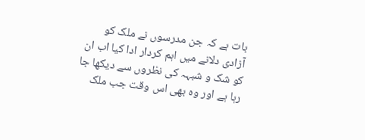بات ہے کہ جن مدرسوں نے ملک کو آزادی دلانے میں اہم کردار ادا کیا اب ان کو شک و شبہہ کی نظروں سے دیکھا جا رہا ہے اور وہ بھی اس وقت جب ملک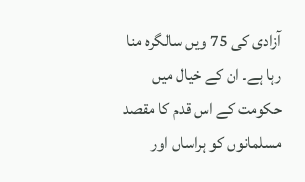آزادی کی 75 ویں سالگرہ منا رہا ہے۔ ان کے خیال میں حکومت کے اس قدم کا مقصد مسلمانوں کو ہراساں اور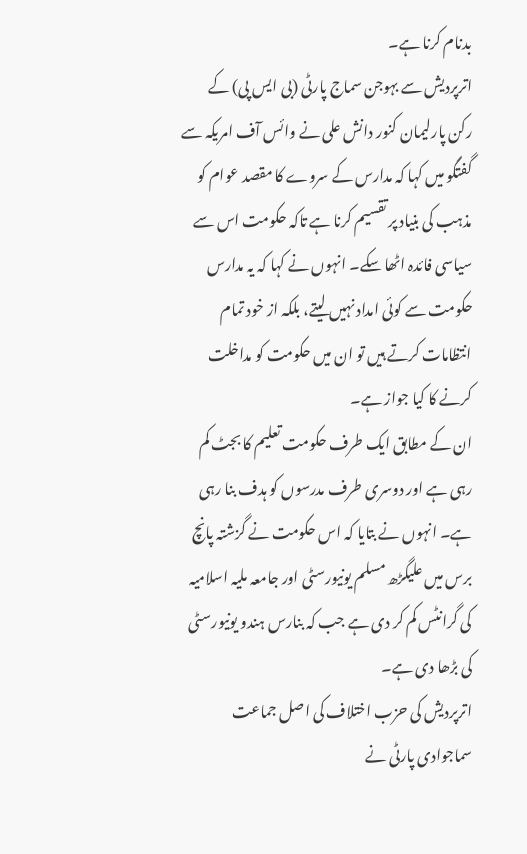بدنام کرنا ہے۔
اترپردیش سے بہوجن سماج پارٹی (بی ایس پی) کے رکن پارلیمان کنور دانش علی نے وائس آف امریکہ سے گفتگو میں کہا کہ مدارس کے سروے کا مقصد عوام کو مذہب کی بنیاد پر تقسیم کرنا ہے تاکہ حکومت اس سے سیاسی فائدہ اٹھا سکے۔ انہوں نے کہا کہ یہ مدارس حکومت سے کوئی امداد نہیں لیتے، بلکہ از خود تمام انتظامات کرتے ہیں تو ان میں حکومت کو مداخلت کرنے کا کیا جواز ہے۔
ان کے مطابق ایک طرف حکومت تعلیم کا بجٹ کم رہی ہے اور دوسری طرف مدرسوں کو ہدف بنا رہی ہے۔ انہوں نے بتایا کہ اس حکومت نے گزشتہ پانچ برس میں علیگڑھ مسلم یونیورسٹی اور جامعہ ملیہ اسلامیہ کی گرانٹس کم کر دی ہے جب کہ بنارس ہندو یونیورسٹی کی بڑھا دی ہے۔
اترپردیش کی حزب اختلاف کی اصل جماعت سماجوادی پارٹی نے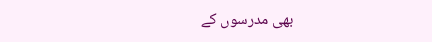بھی مدرسوں کے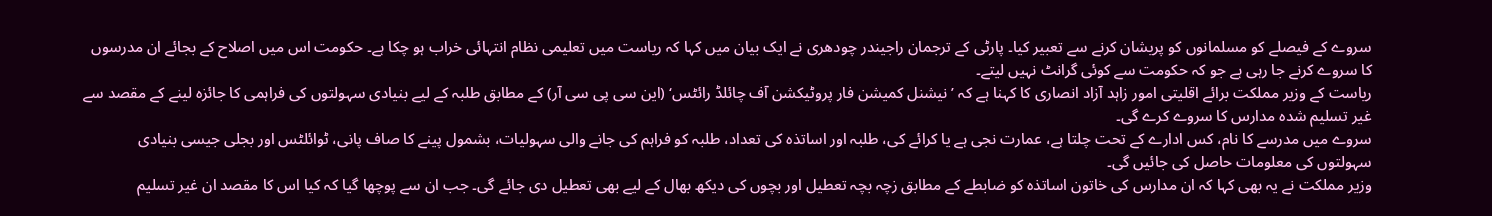سروے کے فیصلے کو مسلمانوں کو پریشان کرنے سے تعبیر کیا۔ پارٹی کے ترجمان راجیندر چودھری نے ایک بیان میں کہا کہ ریاست میں تعلیمی نظام انتہائی خراب ہو چکا ہے۔ حکومت اس میں اصلاح کے بجائے ان مدرسوں کا سروے کرنے جا رہی ہے جو کہ حکومت سے کوئی گرانٹ نہیں لیتے۔
ریاست کے وزیر مملکت برائے اقلیتی امور زاہد آزاد انصاری کا کہنا ہے کہ ’نیشنل کمیشن فار پروٹیکشن آف چائلڈ رائٹس‘ (این سی پی سی آر) کے مطابق طلبہ کے لیے بنیادی سہولتوں کی فراہمی کا جائزہ لینے کے مقصد سے غیر تسلیم شدہ مدارس کا سروے کرے گی۔
سروے میں مدرسے کا نام، کس ادارے کے تحت چلتا ہے، عمارت نجی ہے یا کرائے کی، طلبہ اور اساتذہ کی تعداد، طلبہ کو فراہم کی جانے والی سہولیات، بشمول پینے کا صاف پانی، ٹوائلٹس اور بجلی جیسی بنیادی سہولتوں کی معلومات حاصل کی جائیں گی۔
وزیر مملکت نے یہ بھی کہا کہ ان مدارس کی خاتون اساتذہ کو ضابطے کے مطابق زچہ بچہ تعطیل اور بچوں کی دیکھ بھال کے لیے بھی تعطیل دی جائے گی۔ جب ان سے پوچھا گیا کہ کیا اس کا مقصد ان غیر تسلیم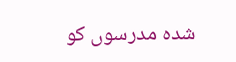شدہ مدرسوں کو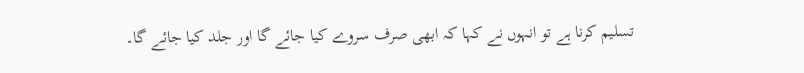تسلیم کرنا ہے تو انہوں نے کہا کہ ابھی صرف سروے کیا جائے گا اور جلد کیا جائے گا۔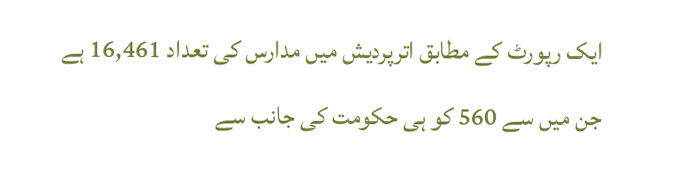ایک رپورٹ کے مطابق اترپردیش میں مدارس کی تعداد 16,461 ہے جن میں سے 560 کو ہی حکومت کی جانب سے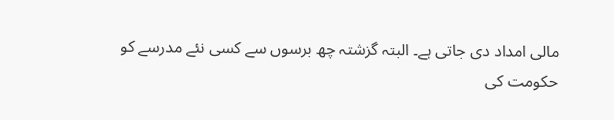مالی امداد دی جاتی ہے۔ البتہ گزشتہ چھ برسوں سے کسی نئے مدرسے کو حکومت کی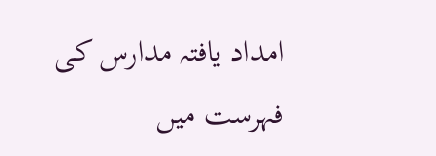امداد یافتہ مدارس کی فہرست میں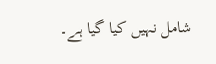شامل نہیں کیا گیا ہے۔